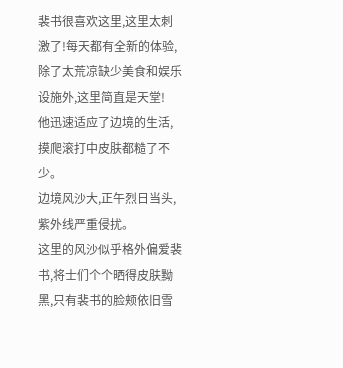裴书很喜欢这里,这里太刺激了!每天都有全新的体验,除了太荒凉缺少美食和娱乐设施外,这里简直是天堂!
他迅速适应了边境的生活,摸爬滚打中皮肤都糙了不少。
边境风沙大,正午烈日当头,紫外线严重侵扰。
这里的风沙似乎格外偏爱裴书,将士们个个晒得皮肤黝黑,只有裴书的脸颊依旧雪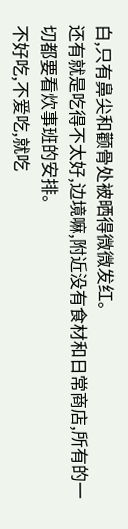白,只有鼻尖和颧骨处被晒得微微发红。
还有就是吃得不太好,边境嘛,附近没有食材和日常商店,所有的一切都要看炊事班的安排。
不好吃,不爱吃,就吃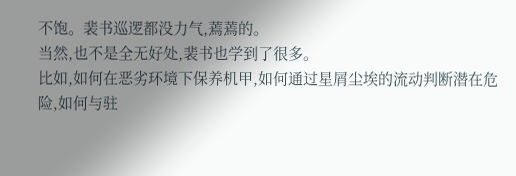不饱。裴书巡逻都没力气,蔫蔫的。
当然,也不是全无好处,裴书也学到了很多。
比如,如何在恶劣环境下保养机甲,如何通过星屑尘埃的流动判断潜在危险,如何与驻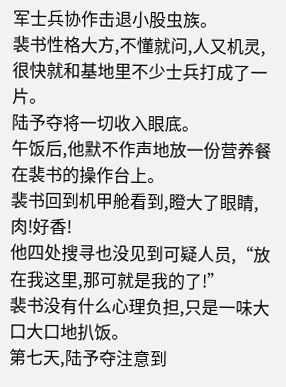军士兵协作击退小股虫族。
裴书性格大方,不懂就问,人又机灵,很快就和基地里不少士兵打成了一片。
陆予夺将一切收入眼底。
午饭后,他默不作声地放一份营养餐在裴书的操作台上。
裴书回到机甲舱看到,瞪大了眼睛,肉!好香!
他四处搜寻也没见到可疑人员,“放在我这里,那可就是我的了!”
裴书没有什么心理负担,只是一味大口大口地扒饭。
第七天,陆予夺注意到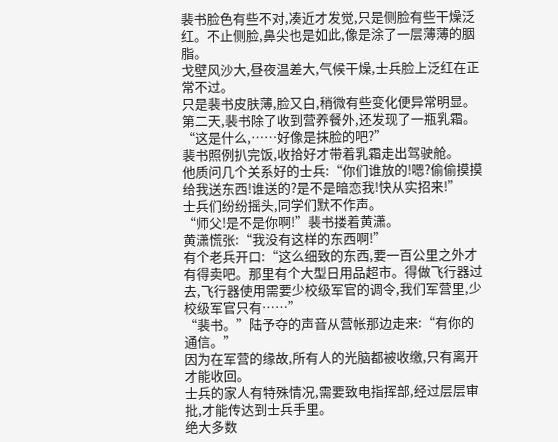裴书脸色有些不对,凑近才发觉,只是侧脸有些干燥泛红。不止侧脸,鼻尖也是如此,像是涂了一层薄薄的胭脂。
戈壁风沙大,昼夜温差大,气候干燥,士兵脸上泛红在正常不过。
只是裴书皮肤薄,脸又白,稍微有些变化便异常明显。
第二天,裴书除了收到营养餐外,还发现了一瓶乳霜。
“这是什么,……好像是抹脸的吧?”
裴书照例扒完饭,收拾好才带着乳霜走出驾驶舱。
他质问几个关系好的士兵:“你们谁放的!嗯?偷偷摸摸给我送东西!谁送的?是不是暗恋我!快从实招来!”
士兵们纷纷摇头,同学们默不作声。
“师父!是不是你啊!”裴书搂着黄潇。
黄潇慌张:“我没有这样的东西啊!”
有个老兵开口:“这么细致的东西,要一百公里之外才有得卖吧。那里有个大型日用品超市。得做飞行器过去,飞行器使用需要少校级军官的调令,我们军营里,少校级军官只有……”
“裴书。”陆予夺的声音从营帐那边走来:“有你的通信。”
因为在军营的缘故,所有人的光脑都被收缴,只有离开才能收回。
士兵的家人有特殊情况,需要致电指挥部,经过层层审批,才能传达到士兵手里。
绝大多数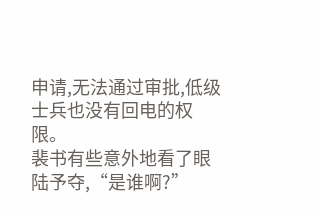申请,无法通过审批,低级士兵也没有回电的权限。
裴书有些意外地看了眼陆予夺,“是谁啊?”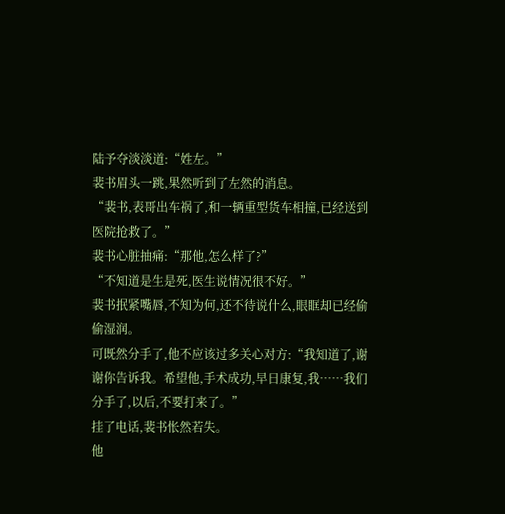陆予夺淡淡道:“姓左。”
裴书眉头一跳,果然听到了左然的消息。
“裴书,表哥出车祸了,和一辆重型货车相撞,已经送到医院抢救了。”
裴书心脏抽痛:“那他,怎么样了?”
“不知道是生是死,医生说情况很不好。”
裴书抿紧嘴唇,不知为何,还不待说什么,眼眶却已经偷偷湿润。
可既然分手了,他不应该过多关心对方:“我知道了,谢谢你告诉我。希望他,手术成功,早日康复,我……我们分手了,以后,不要打来了。”
挂了电话,裴书怅然若失。
他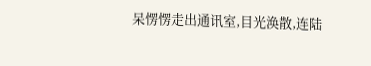呆愣愣走出通讯室,目光涣散,连陆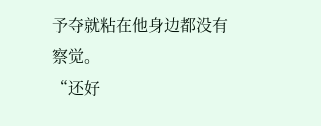予夺就粘在他身边都没有察觉。
“还好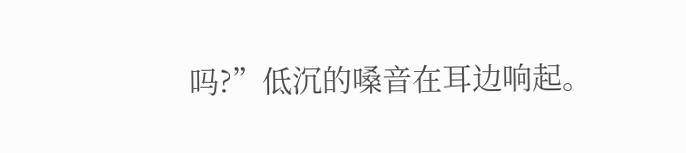吗?”低沉的嗓音在耳边响起。